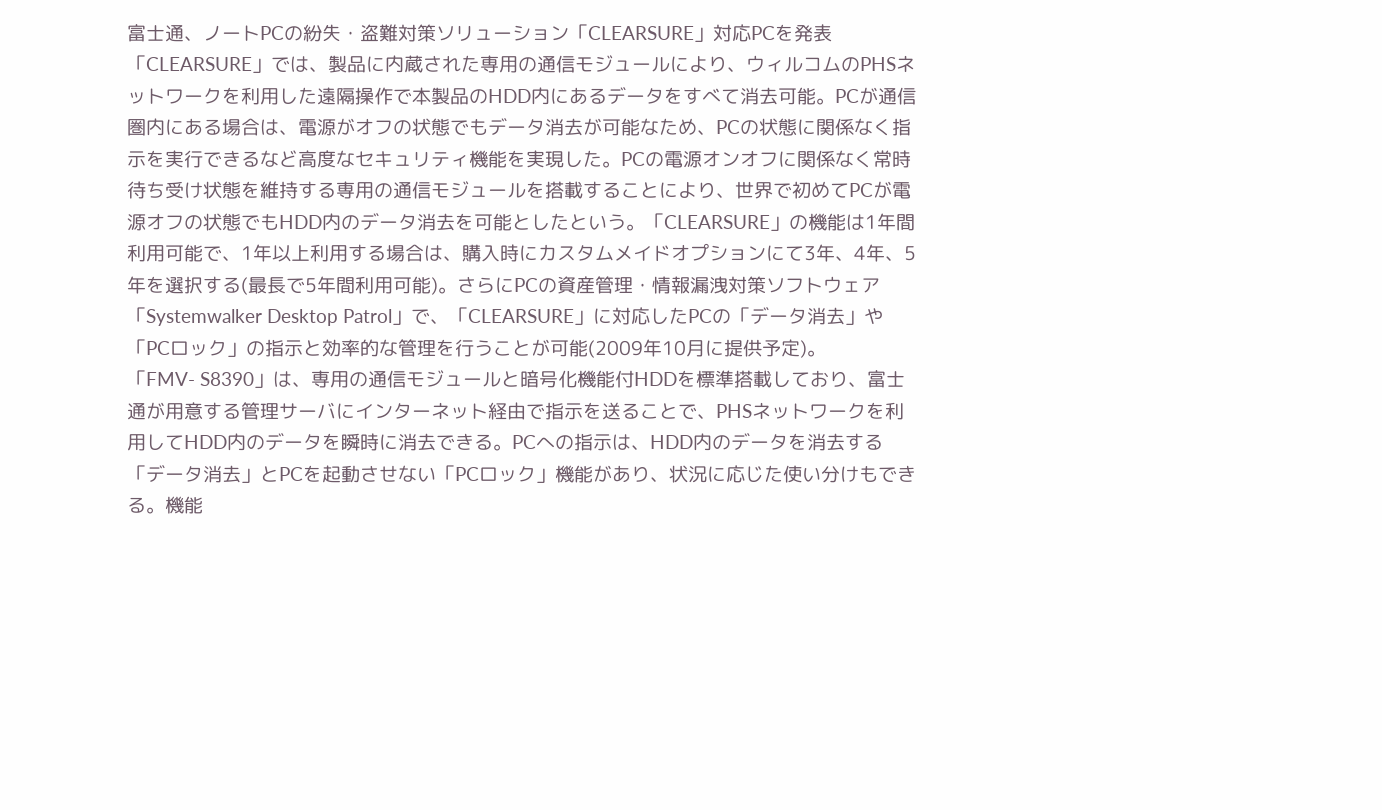富士通、ノートPCの紛失・盗難対策ソリューション「CLEARSURE」対応PCを発表
「CLEARSURE」では、製品に内蔵された専用の通信モジュールにより、ウィルコムのPHSネットワークを利用した遠隔操作で本製品のHDD内にあるデータをすべて消去可能。PCが通信圏内にある場合は、電源がオフの状態でもデータ消去が可能なため、PCの状態に関係なく指示を実行できるなど高度なセキュリティ機能を実現した。PCの電源オンオフに関係なく常時待ち受け状態を維持する専用の通信モジュールを搭載することにより、世界で初めてPCが電源オフの状態でもHDD内のデータ消去を可能としたという。「CLEARSURE」の機能は1年間利用可能で、1年以上利用する場合は、購入時にカスタムメイドオプションにて3年、4年、5年を選択する(最長で5年間利用可能)。さらにPCの資産管理・情報漏洩対策ソフトウェア「Systemwalker Desktop Patrol」で、「CLEARSURE」に対応したPCの「データ消去」や「PCロック」の指示と効率的な管理を行うことが可能(2009年10月に提供予定)。
「FMV- S8390」は、専用の通信モジュールと暗号化機能付HDDを標準搭載しており、富士通が用意する管理サーバにインターネット経由で指示を送ることで、PHSネットワークを利用してHDD内のデータを瞬時に消去できる。PCへの指示は、HDD内のデータを消去する「データ消去」とPCを起動させない「PCロック」機能があり、状況に応じた使い分けもできる。機能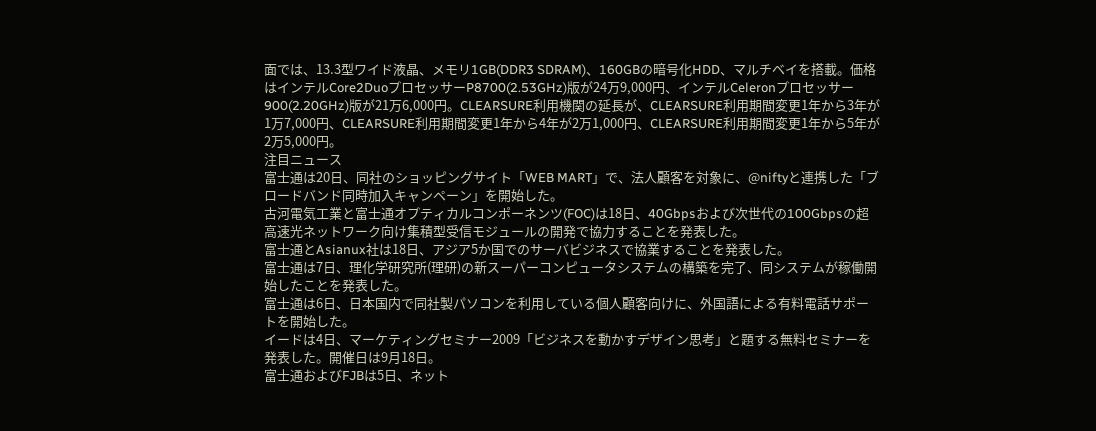面では、13.3型ワイド液晶、メモリ1GB(DDR3 SDRAM)、160GBの暗号化HDD、マルチベイを搭載。価格はインテルCore2DuoプロセッサーP8700(2.53GHz)版が24万9,000円、インテルCeleronプロセッサー900(2.20GHz)版が21万6,000円。CLEARSURE利用機関の延長が、CLEARSURE利用期間変更1年から3年が1万7,000円、CLEARSURE利用期間変更1年から4年が2万1,000円、CLEARSURE利用期間変更1年から5年が2万5,000円。
注目ニュース
富士通は20日、同社のショッピングサイト「WEB MART」で、法人顧客を対象に、@niftyと連携した「ブロードバンド同時加入キャンペーン」を開始した。
古河電気工業と富士通オプティカルコンポーネンツ(FOC)は18日、40Gbpsおよび次世代の100Gbpsの超高速光ネットワーク向け集積型受信モジュールの開発で協力することを発表した。
富士通とAsianux社は18日、アジア5か国でのサーバビジネスで協業することを発表した。
富士通は7日、理化学研究所(理研)の新スーパーコンピュータシステムの構築を完了、同システムが稼働開始したことを発表した。
富士通は6日、日本国内で同社製パソコンを利用している個人顧客向けに、外国語による有料電話サポートを開始した。
イードは4日、マーケティングセミナー2009「ビジネスを動かすデザイン思考」と題する無料セミナーを発表した。開催日は9月18日。
富士通およびFJBは5日、ネット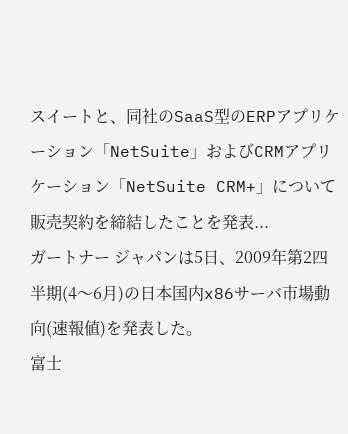スイートと、同社のSaaS型のERPアプリケーション「NetSuite」およびCRMアプリケーション「NetSuite CRM+」について販売契約を締結したことを発表...
ガートナー ジャパンは5日、2009年第2四半期(4〜6月)の日本国内x86サーバ市場動向(速報値)を発表した。
富士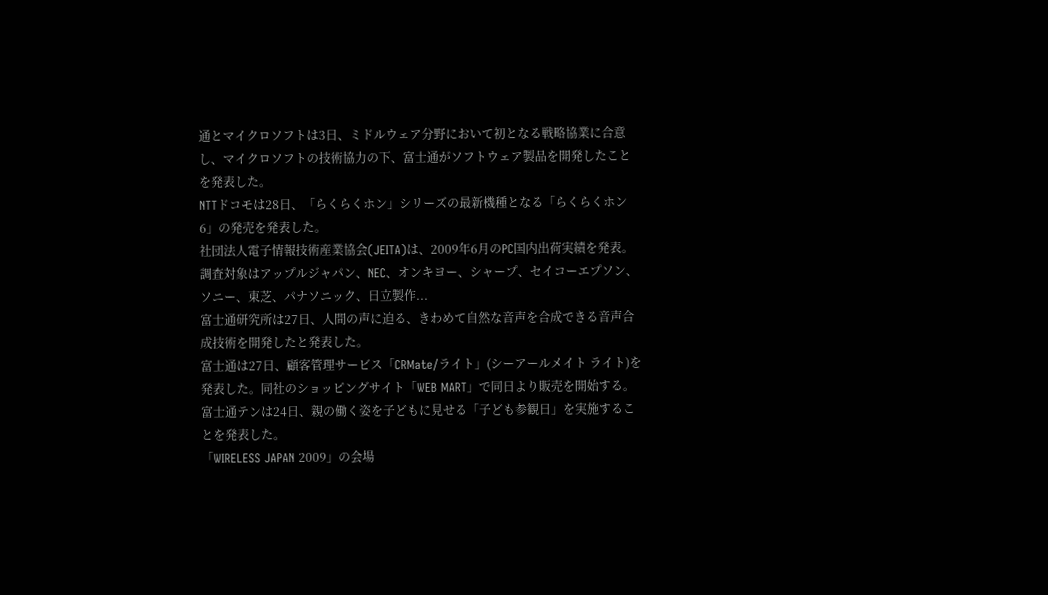通とマイクロソフトは3日、ミドルウェア分野において初となる戦略協業に合意し、マイクロソフトの技術協力の下、富士通がソフトウェア製品を開発したことを発表した。
NTTドコモは28日、「らくらくホン」シリーズの最新機種となる「らくらくホン6」の発売を発表した。
社団法人電子情報技術産業協会(JEITA)は、2009年6月のPC国内出荷実績を発表。調査対象はアップルジャパン、NEC、オンキヨー、シャープ、セイコーエプソン、ソニー、東芝、パナソニック、日立製作...
富士通研究所は27日、人間の声に迫る、きわめて自然な音声を合成できる音声合成技術を開発したと発表した。
富士通は27日、顧客管理サービス「CRMate/ライト」(シーアールメイト ライト)を発表した。同社のショッピングサイト「WEB MART」で同日より販売を開始する。
富士通テンは24日、親の働く姿を子どもに見せる「子ども参観日」を実施することを発表した。
「WIRELESS JAPAN 2009」の会場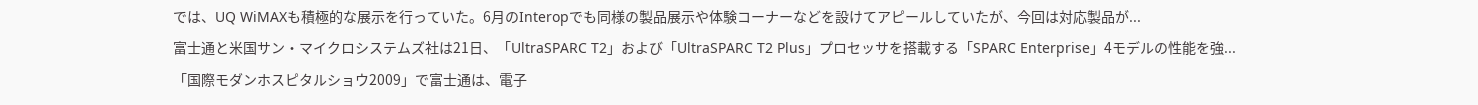では、UQ WiMAXも積極的な展示を行っていた。6月のInteropでも同様の製品展示や体験コーナーなどを設けてアピールしていたが、今回は対応製品が...
富士通と米国サン・マイクロシステムズ社は21日、「UltraSPARC T2」および「UltraSPARC T2 Plus」プロセッサを搭載する「SPARC Enterprise」4モデルの性能を強...
「国際モダンホスピタルショウ2009」で富士通は、電子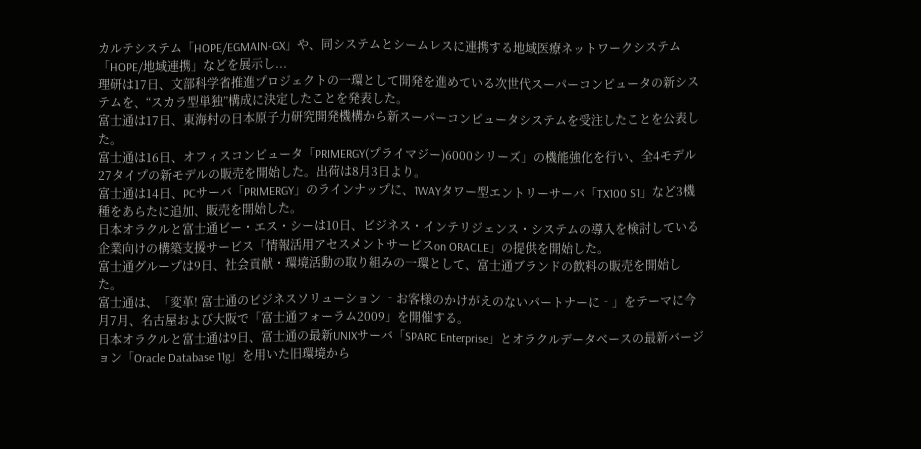カルテシステム「HOPE/EGMAIN-GX」や、同システムとシームレスに連携する地域医療ネットワークシステム「HOPE/地域連携」などを展示し...
理研は17日、文部科学省推進プロジェクトの一環として開発を進めている次世代スーパーコンピュータの新システムを、“スカラ型単独”構成に決定したことを発表した。
富士通は17日、東海村の日本原子力研究開発機構から新スーパーコンピュータシステムを受注したことを公表した。
富士通は16日、オフィスコンピュータ「PRIMERGY(プライマジー)6000シリーズ」の機能強化を行い、全4モデル27タイプの新モデルの販売を開始した。出荷は8月3日より。
富士通は14日、PCサーバ「PRIMERGY」のラインナップに、1WAYタワー型エントリーサーバ「TX100 S1」など3機種をあらたに追加、販売を開始した。
日本オラクルと富士通ビー・エス・シーは10日、ビジネス・インテリジェンス・システムの導入を検討している企業向けの構築支援サービス「情報活用アセスメントサービスon ORACLE」の提供を開始した。
富士通グループは9日、社会貢献・環境活動の取り組みの一環として、富士通ブランドの飲料の販売を開始した。
富士通は、「変革! 富士通のビジネスソリューション ‐お客様のかけがえのないパートナーに‐」をテーマに今月7月、名古屋および大阪で「富士通フォーラム2009」を開催する。
日本オラクルと富士通は9日、富士通の最新UNIXサーバ「SPARC Enterprise」とオラクルデータベースの最新バージョン「Oracle Database 11g」を用いた旧環境から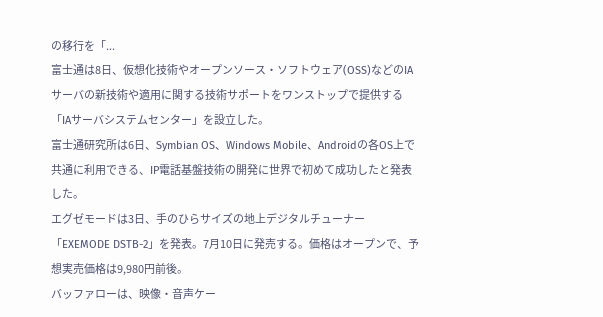の移行を「...
富士通は8日、仮想化技術やオープンソース・ソフトウェア(OSS)などのIAサーバの新技術や適用に関する技術サポートをワンストップで提供する「IAサーバシステムセンター」を設立した。
富士通研究所は6日、Symbian OS、Windows Mobile、Androidの各OS上で共通に利用できる、IP電話基盤技術の開発に世界で初めて成功したと発表した。
エグゼモードは3日、手のひらサイズの地上デジタルチューナー「EXEMODE DSTB-2」を発表。7月10日に発売する。価格はオープンで、予想実売価格は9,980円前後。
バッファローは、映像・音声ケー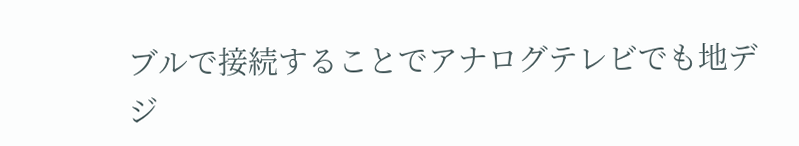ブルで接続することでアナログテレビでも地デジ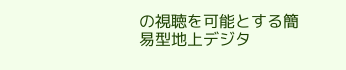の視聴を可能とする簡易型地上デジタ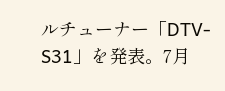ルチューナー「DTV-S31」を発表。7月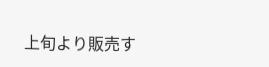上旬より販売す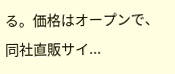る。価格はオープンで、同社直販サイ...